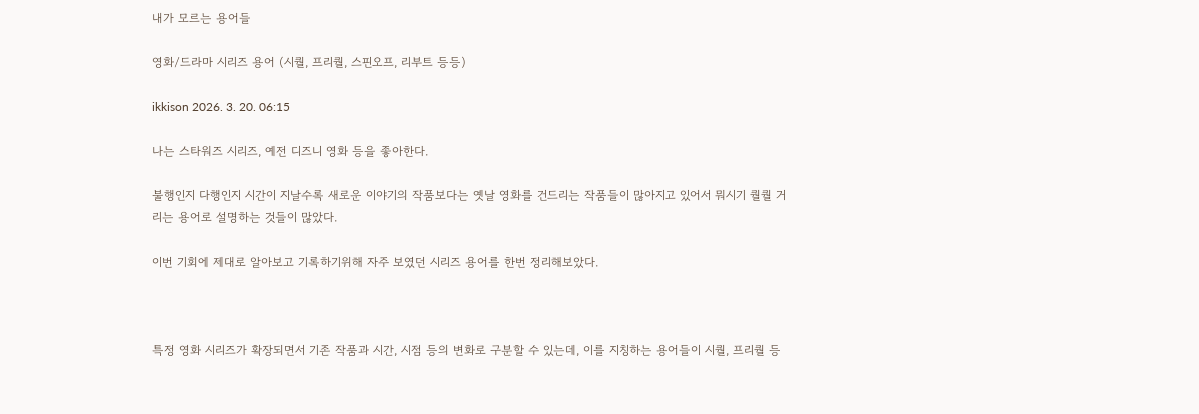내가 모르는 용어들

영화/드라마 시리즈 용어 (시퀄, 프리퀄, 스핀오프, 리부트 등등)

ikkison 2026. 3. 20. 06:15

나는 스타워즈 시리즈, 예전 디즈니 영화 등을 좋아한다.

불행인지 다행인지 시간이 지날수록 새로운 이야기의 작품보다는 옛날 영화를 건드리는 작품들이 많아지고 있어서 뭐시기 퀄퀄 거리는 용어로 설명하는 것들이 많았다.

이번 기회에 제대로 알아보고 기록하기위해 자주 보였던 시리즈 용어를 한번 정리해보았다.



특정 영화 시리즈가 확장되면서 기존 작품과 시간, 시점 등의 변화로 구분할 수 있는데, 이를 지칭하는 용어들이 시퀄, 프리퀄 등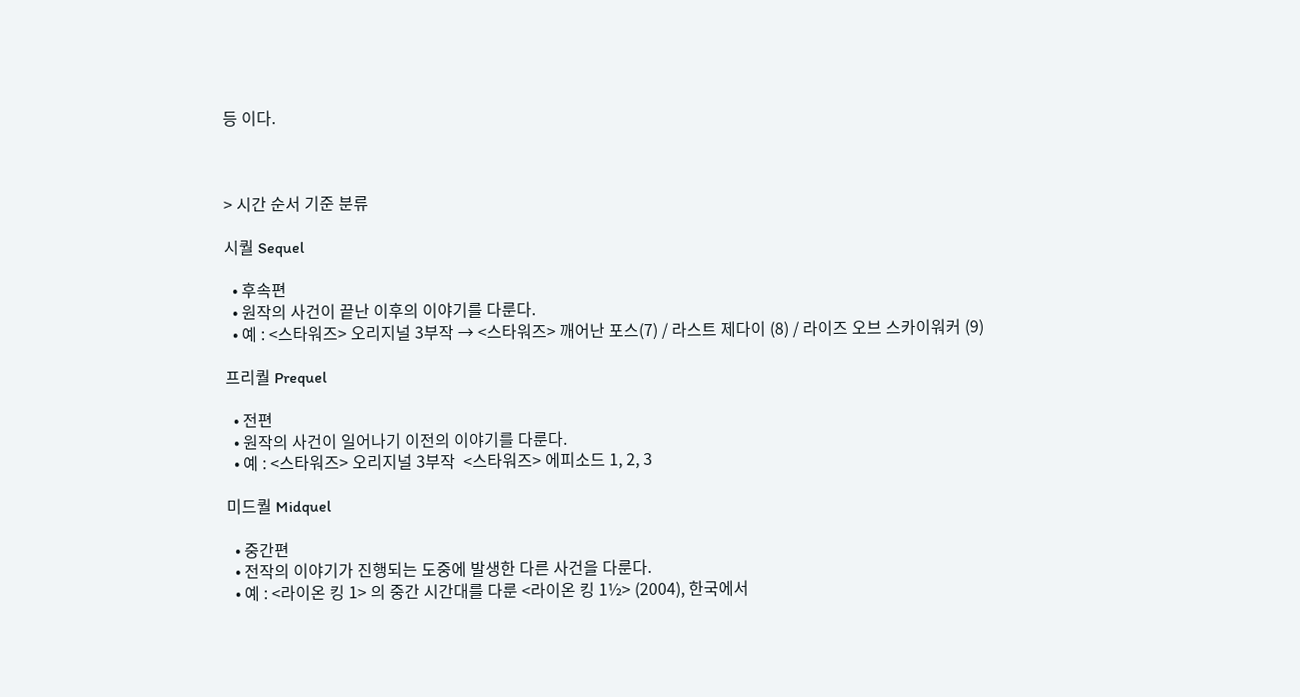등 이다.



> 시간 순서 기준 분류

시퀄 Sequel

  • 후속편
  • 원작의 사건이 끝난 이후의 이야기를 다룬다.
  • 예 : <스타워즈> 오리지널 3부작 → <스타워즈> 깨어난 포스(7) / 라스트 제다이 (8) / 라이즈 오브 스카이워커 (9)

프리퀄 Prequel

  • 전편
  • 원작의 사건이 일어나기 이전의 이야기를 다룬다.
  • 예 : <스타워즈> 오리지널 3부작  <스타워즈> 에피소드 1, 2, 3

미드퀄 Midquel

  • 중간편
  • 전작의 이야기가 진행되는 도중에 발생한 다른 사건을 다룬다.
  • 예 : <라이온 킹 1> 의 중간 시간대를 다룬 <라이온 킹 1½> (2004), 한국에서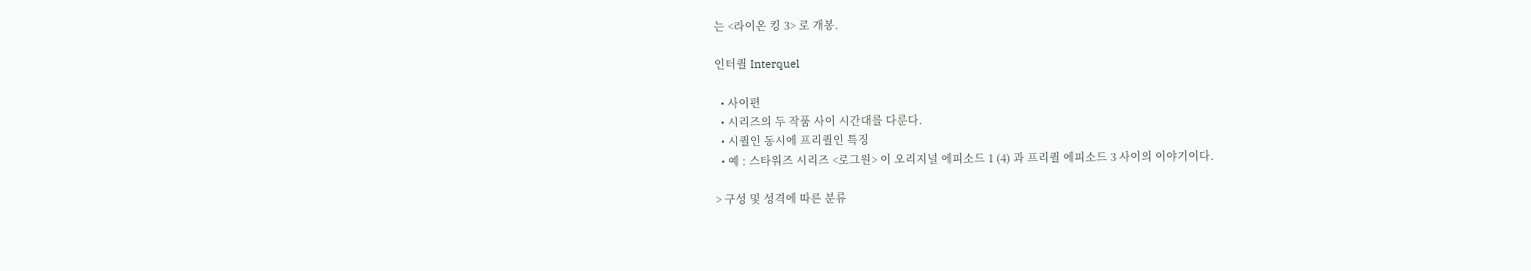는 <라이온 킹 3> 로 개봉.

인터퀄 Interquel

  • 사이편
  • 시리즈의 두 작품 사이 시간대를 다룬다.
  • 시퀄인 동시에 프리퀄인 특징
  • 예 : 스타워즈 시리즈 <로그원> 이 오리지널 에피소드 1 (4) 과 프리퀄 에피소드 3 사이의 이야기이다.

> 구성 및 성격에 따른 분류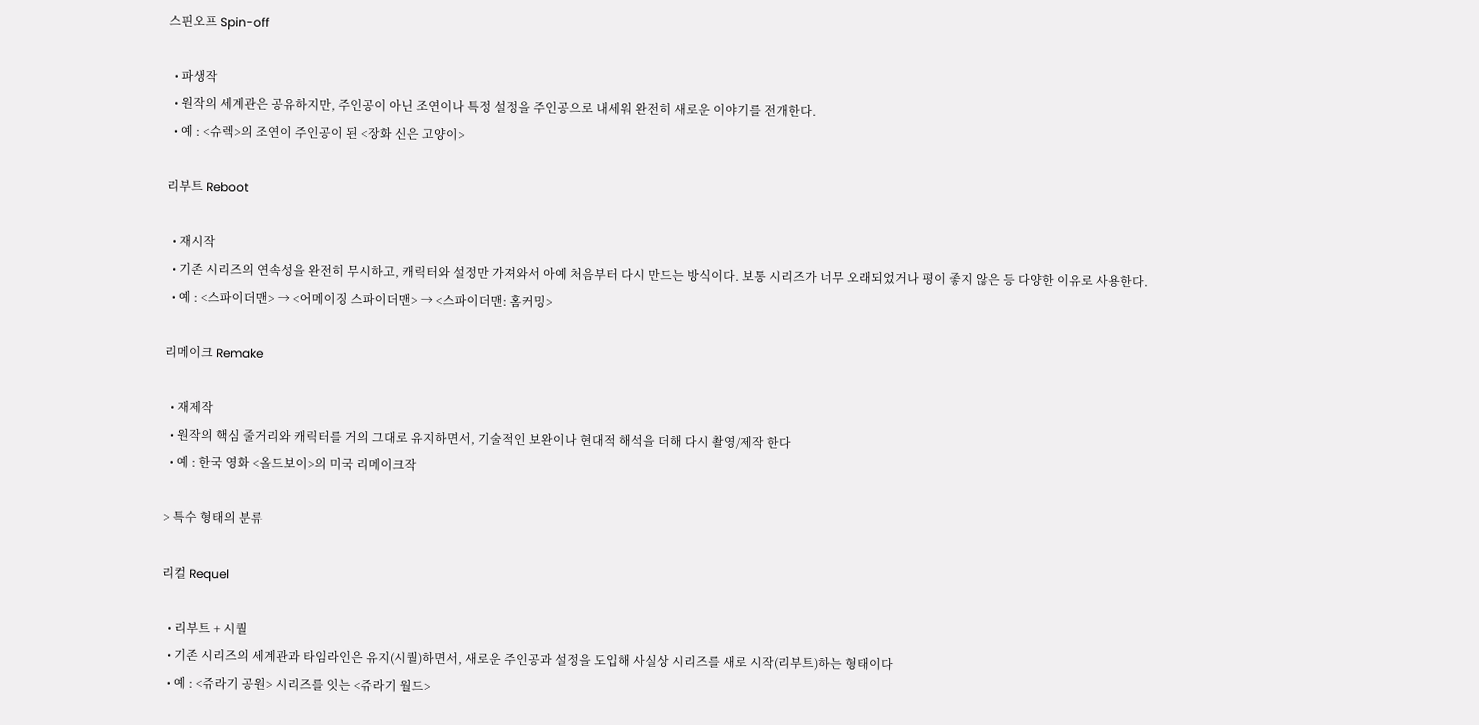스핀오프 Spin-off

  • 파생작
  • 원작의 세계관은 공유하지만, 주인공이 아닌 조연이나 특정 설정을 주인공으로 내세워 완전히 새로운 이야기를 전개한다.
  • 예 : <슈렉>의 조연이 주인공이 된 <장화 신은 고양이>

리부트 Reboot

  • 재시작
  • 기존 시리즈의 연속성을 완전히 무시하고, 캐릭터와 설정만 가져와서 아예 처음부터 다시 만드는 방식이다. 보통 시리즈가 너무 오래되었거나 평이 좋지 않은 등 다양한 이유로 사용한다.
  • 예 : <스파이더맨> → <어메이징 스파이더맨> → <스파이더맨: 홈커밍>

리메이크 Remake

  • 재제작
  • 원작의 핵심 줄거리와 캐릭터를 거의 그대로 유지하면서, 기술적인 보완이나 현대적 해석을 더해 다시 촬영/제작 한다
  • 예 : 한국 영화 <올드보이>의 미국 리메이크작

> 특수 형태의 분류

리컬 Requel

  • 리부트 + 시퀄
  • 기존 시리즈의 세계관과 타임라인은 유지(시퀄)하면서, 새로운 주인공과 설정을 도입해 사실상 시리즈를 새로 시작(리부트)하는 형태이다
  • 예 : <쥬라기 공원> 시리즈를 잇는 <쥬라기 월드>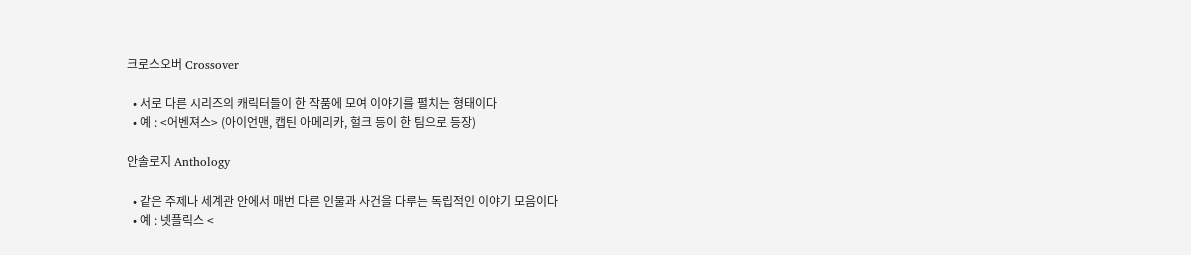크로스오버 Crossover

  • 서로 다른 시리즈의 캐릭터들이 한 작품에 모여 이야기를 펼치는 형태이다
  • 예 : <어벤져스> (아이언맨, 캡틴 아메리카, 헐크 등이 한 팀으로 등장)

안솔로지 Anthology

  • 같은 주제나 세계관 안에서 매번 다른 인물과 사건을 다루는 독립적인 이야기 모음이다
  • 예 : 넷플릭스 <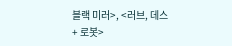블랙 미러>, <러브, 데스 + 로봇>